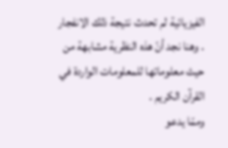الفيزيائية لم تحدث نتيجة ذلك الانفجار . وهنا نجد أنّ هذه النظرية مشابهة من حيث معلوماتها للمعلومات الواردة في القرآن الكريم .
وممّا يدعو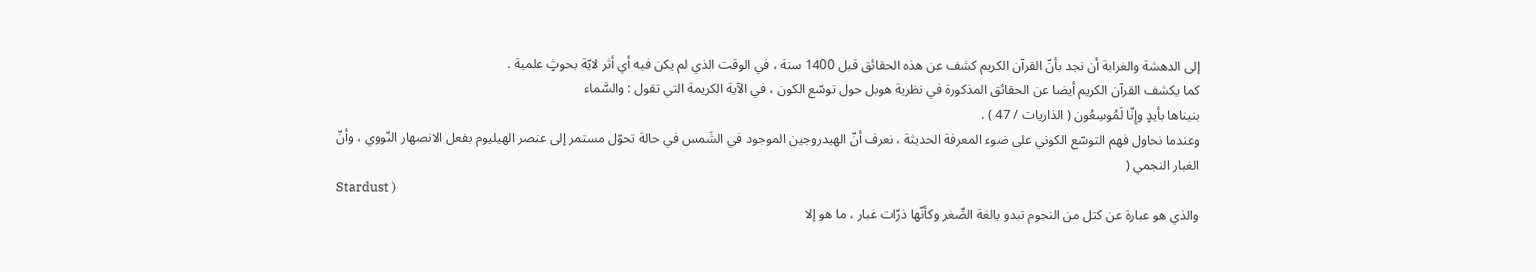إلى الدهشة والغرابة أن نجد بأنّ القرآن الكريم كشف عن هذه الحقائق قبل 1400 سنة ، في الوقت الذي لم يكن فيه أي أثر لايّة بحوثٍ علمية .
كما يكشف القرآن الكريم أيضا عن الحقائق المذكورة في نظرية هوبل حول توسّع الكون ، في الآية الكريمة التي تقول : والسَّماء
بنيناها بأيدٍ وإِنّا لَمُوسِعُون ( الذاريات / 47 ) .
وعندما نحاول فهم التوسّع الكوني على ضوء المعرفة الحديثة ، نعرف أنّ الهيدروجين الموجود في الشَمس في حالة تحوّل مستمر إلى عنصر الهيليوم بفعل الانصهار النّووي ، وأنّ الغبار النجمي (
Stardust )
والذي هو عبارة عن كتل من النجوم تبدو بالغة الصِّغر وكأنّها ذرّات غبار ، ما هو إلا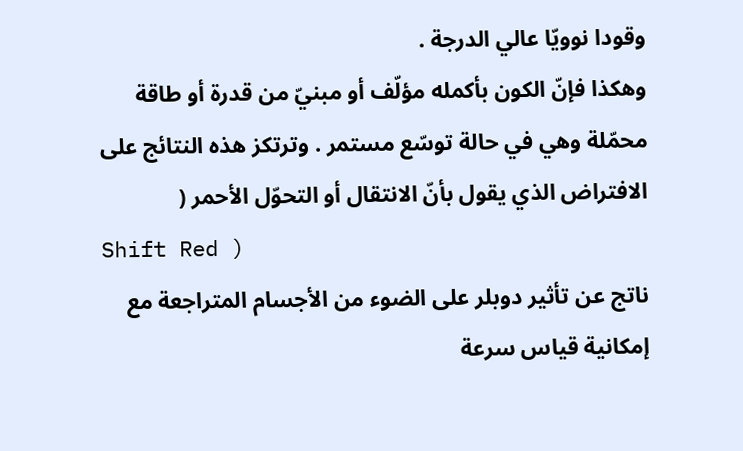وقودا نوويّا عالي الدرجة .
وهكذا فإنّ الكون بأكمله مؤلّف أو مبنيّ من قدرة أو طاقة محمّلة وهي في حالة توسّع مستمر . وترتكز هذه النتائج على الافتراض الذي يقول بأنّ الانتقال أو التحوّل الأحمر (
Shift Red )
ناتج عن تأثير دوبلر على الضوء من الأجسام المتراجعة مع إمكانية قياس سرعة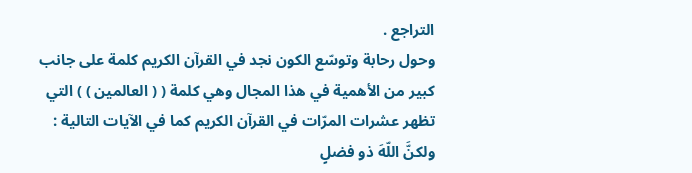التراجع .
وحول رحابة وتوسّع الكون نجد في القرآن الكريم كلمة على جانب كبير من الأهمية في هذا المجال وهي كلمة ( ( العالمين ) ) التي تظهر عشرات المرّات في القرآن الكريم كما في الآيات التالية :
ولكنَّ اللّهَ ذو فضلٍ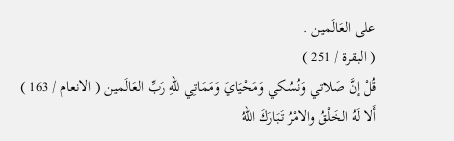على العَالَمين .
( البقرة / 251 )
قُلْ إنَّ صَلاتي وَنُسُكي وَمَحْيَايَ وَمَمَاتِي للّهِ رَبِّ العَالَمين ( الانعام / 163 )
أَلا لَهُ الخَلْقُ والامْرُ تَبَارَكَ اللّهُ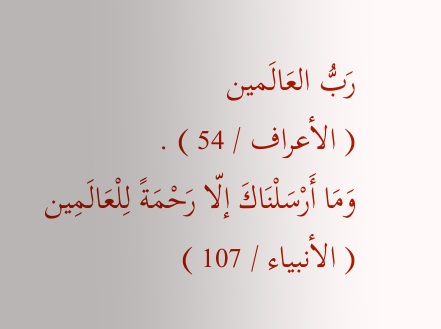رَبُّ العَالَمين
( الأعراف / 54 ) .
وَمَا أَرْسَلْنَاكَ إلّا رَحْمَةً لِلْعَالَمِين ( الأنبياء / 107 )